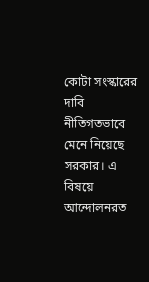কোটা সংস্কারের দাবি নীতিগতভাবে মেনে নিয়েছে সরকার। এ বিষয়ে আন্দোলনরত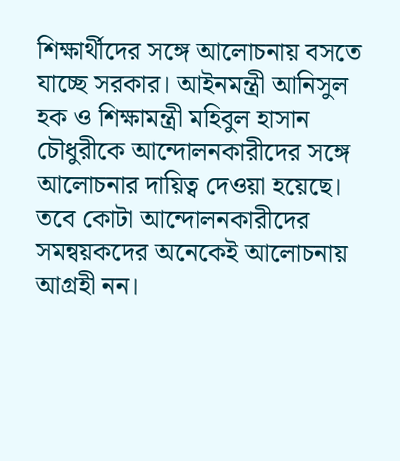শিক্ষার্থীদের সঙ্গে আলোচনায় বসতে যাচ্ছে সরকার। আইনমন্ত্রী আনিসুল হক ও শিক্ষামন্ত্রী মহিবুল হাসান চৌধুরীকে আন্দোলনকারীদের সঙ্গে আলোচনার দায়িত্ব দেওয়া হয়েছে। তবে কোটা আন্দোলনকারীদের সমন্বয়কদের অনেকেই আলোচনায় আগ্রহী নন।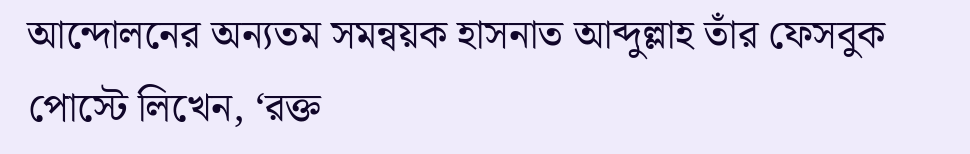আন্দোলনের অন্যতম সমন্বয়ক হাসনাত আব্দুল্লাহ তাঁর ফেসবুক পোস্টে লিখেন, ‘রক্ত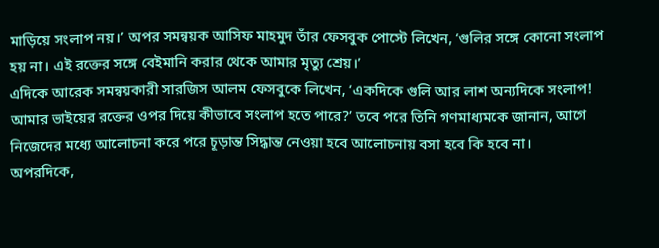মাড়িয়ে সংলাপ নয়।’ অপর সমন্বয়ক আসিফ মাহমুদ তাঁর ফেসবুক পোস্টে লিখেন, ‘গুলির সঙ্গে কোনো সংলাপ হয় না। এই রক্তের সঙ্গে বেইমানি করার থেকে আমার মৃত্যু শ্রেয়।’
এদিকে আরেক সমন্বয়কারী সারজিস আলম ফেসবুকে লিখেন, ‘একদিকে গুলি আর লাশ অন্যদিকে সংলাপ! আমার ভাইয়ের রক্তের ওপর দিয়ে কীভাবে সংলাপ হতে পারে?’ তবে পরে তিনি গণমাধ্যমকে জানান, আগে নিজেদের মধ্যে আলোচনা করে পরে চূড়ান্ত সিদ্ধান্ত নেওয়া হবে আলোচনায় বসা হবে কি হবে না।
অপরদিকে,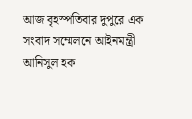আজ বৃহস্পতিবার দুপুরে এক সংবাদ সম্মেলনে আইনমন্ত্রী আনিসুল হক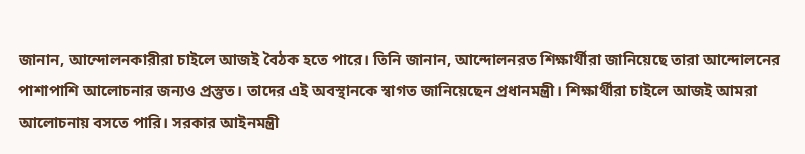জানান, আন্দোলনকারীরা চাইলে আজই বৈঠক হতে পারে। তিনি জানান, আন্দোলনরত শিক্ষার্থীরা জানিয়েছে তারা আন্দোলনের পাশাপাশি আলোচনার জন্যও প্রস্তুত। তাদের এই অবস্থানকে স্বাগত জানিয়েছেন প্রধানমন্ত্রী। শিক্ষার্থীরা চাইলে আজই আমরা আলোচনায় বসতে পারি। সরকার আইনমন্ত্রী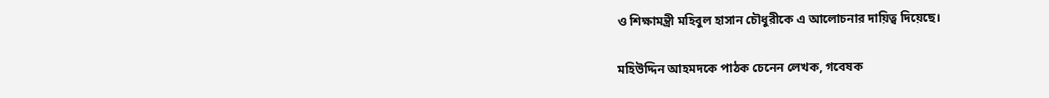ও শিক্ষামন্ত্রী মহিবুল হাসান চৌধুরীকে এ আলোচনার দায়িত্ব দিয়েছে।

মহিউদ্দিন আহমদকে পাঠক চেনেন লেখক, গবেষক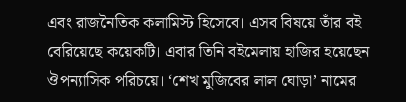এবং রাজনৈতিক কলামিস্ট হিসেবে। এসব বিষয়ে তাঁর বই বেরিয়েছে কয়েকটি। এবার তিনি বইমেলায় হাজির হয়েছেন ঔপন্যাসিক পরিচয়ে। ‘শেখ মুজিবের লাল ঘোড়া’ নামের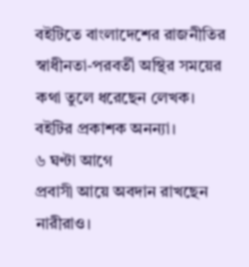বইটিতে বাংলাদেশের রাজনীতির স্বাধীনতা-পরবর্তী অস্থির সময়ের কথা তুলে ধরেছেন লেখক। বইটির প্রকাশক অনন্যা।
৬ ঘণ্টা আগে
প্রবাসী আয়ে অবদান রাখছেন নারীরাও।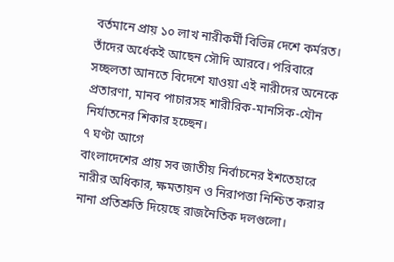বর্তমানে প্রায় ১০ লাখ নারীকর্মী বিভিন্ন দেশে কর্মরত। তাঁদের অর্ধেকই আছেন সৌদি আরবে। পরিবারে সচ্ছলতা আনতে বিদেশে যাওয়া এই নারীদের অনেকে প্রতারণা, মানব পাচারসহ শারীরিক-মানসিক-যৌন নির্যাতনের শিকার হচ্ছেন।
৭ ঘণ্টা আগে
বাংলাদেশের প্রায় সব জাতীয় নির্বাচনের ইশতেহারে নারীর অধিকার, ক্ষমতায়ন ও নিরাপত্তা নিশ্চিত করার নানা প্রতিশ্রুতি দিয়েছে রাজনৈতিক দলগুলো।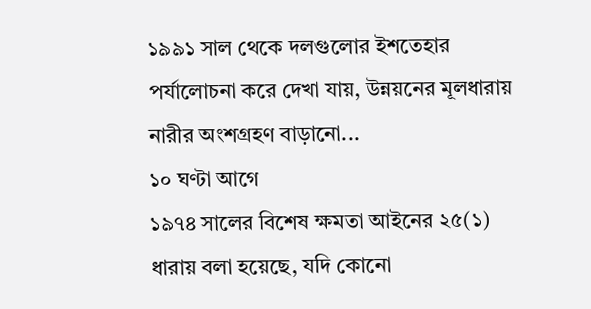১৯৯১ সাল থেকে দলগুলোর ইশতেহার পর্যালোচনা করে দেখা যায়, উন্নয়নের মূলধারায় নারীর অংশগ্রহণ বাড়ানো...
১০ ঘণ্টা আগে
১৯৭৪ সালের বিশেষ ক্ষমতা আইনের ২৫(১) ধারায় বলা হয়েছে, যদি কোনো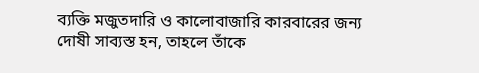ব্যক্তি মজুতদারি ও কালোবাজারি কারবারের জন্য দোষী সাব্যস্ত হন, তাহলে তাঁকে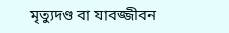মৃত্যুদণ্ড বা যাবজ্জীবন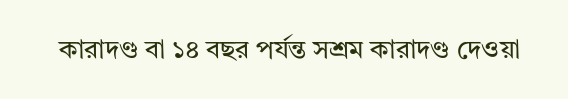কারাদণ্ড বা ১৪ বছর পর্যন্ত সশ্রম কারাদণ্ড দেওয়া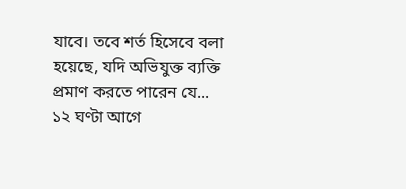যাবে। তবে শর্ত হিসেবে বলা হয়েছে, যদি অভিযুক্ত ব্যক্তি প্রমাণ করতে পারেন যে...
১২ ঘণ্টা আগে